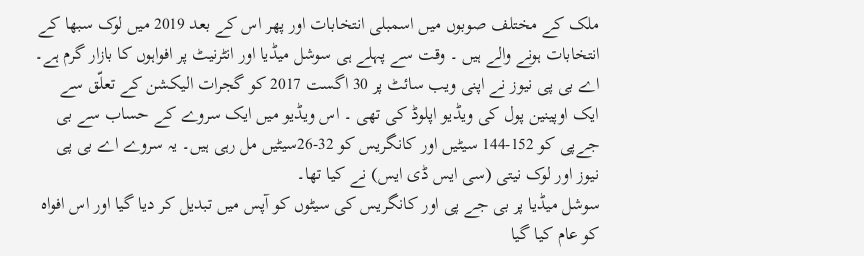ملک کے مختلف صوبوں میں اسمبلی انتخابات اور پھر اس کے بعد 2019 میں لوک سبھا کے انتخابات ہونے والے ہیں ۔ وقت سے پہلے ہی سوشل میڈیا اور انٹرنیٹ پر افواہوں کا بازار گرم ہے۔ اے بی پی نیوز نے اپنی ویب سائٹ پر 30 اگست 2017 کو گجرات الیکشن کے تعلّق سے ایک اوپینین پول کی ویڈیو اپلوڈ کی تھی ۔ اس ویڈیو میں ایک سروے کے حساب سے بی جےپی کو 152-144 سیٹیں اور کانگریس کو 32-26سیٹیں مل رہی ہیں۔ یہ سروے اے بی پی نیوز اور لوک نیتی (سی ایس ڈی ایس) نے کیا تھا۔
سوشل میڈیا پر بی جے پی اور کانگریس کی سیٹوں کو آپس میں تبدیل کر دیا گیا اور اس افواہ کو عام کیا گیا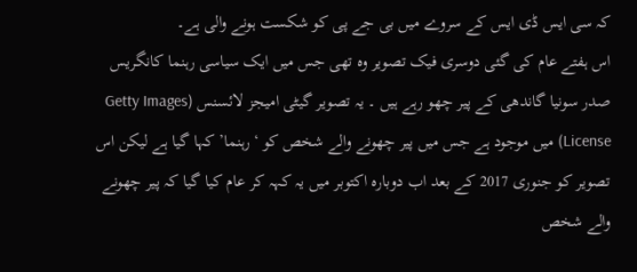کہ سی ایس ڈی ایس کے سروے میں بی جے پی کو شکست ہونے والی ہے۔
اس ہفتے عام کی گئی دوسری فیک تصویر وہ تھی جس میں ایک سیاسی رہنما کانگریس صدر سونیا گاندھی کے پیر چھو رہے ہیں ۔ یہ تصویر گیٹی امیجز لائسنس (Getty Images License) میں موجود ہے جس میں پیر چھونے والے شخص کو ‘رہنما’ کہا گیا ہے لیکن اس تصویر کو جنوری 2017 کے بعد اب دوبارہ اکتوبر میں یہ کہہ کر عام کیا گیا کہ پیر چھونے والے شخص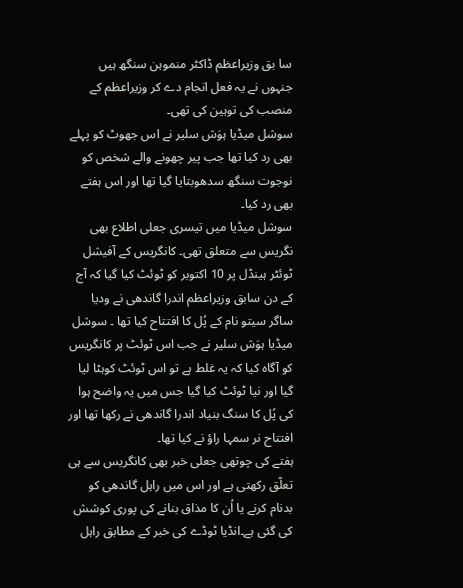سا بق وزیراعظم ڈاکٹر منموہن سنگھ ہیں جنہوں نے یہ فعل انجام دے کر وزیراعظم کے منصب کی توہین کی تھی۔
سوشل میڈیا ہوَش سلیر نے اس جھوٹ کو پہلے بھی رد کیا تھا جب پیر چھونے والے شخص کو نوجوت سنگھ سدھوبتایا گیا تھا اور اس ہفتے بھی رد کیا۔
سوشل میڈیا میں تیسری جعلی اطلاع بھی نگریس سے متعلق تھی۔ کانگریس کے آفیشل ٹوئٹر ہینڈل پر 10 اکتوبر کو ٹوئٹ کیا گیا کہ آج کے دن سابق وزیراعظم اندرا گاندھی نے ودیا ساگر سیتو نام کے پُل کا افتتاح کیا تھا ۔ سوشل میڈیا ہوَش سلیر نے جب اس ٹوئٹ پر کانگریس کو آگاہ کیا کہ یہ غلط ہے تو اس ٹوئٹ کوہٹا لیا گیا اور نیا ٹوئٹ کیا گیا جس میں یہ واضح ہوا کی پُل کا سنگ بنیاد اندرا گاندھی نے رکھا تھا اور افتتاح نر سمہا راؤ نے کیا تھا۔
ہفتے کی چوتھی جعلی خبر بھی کانگریس سے ہی تعلّق رکھتی ہے اور اس میں راہل گاندھی کو بدنام کرنے یا اُن کا مذاق بنانے کی پوری کوشش کی گئی ہے۔انڈیا ٹوڈے کی خبر کے مطابق راہل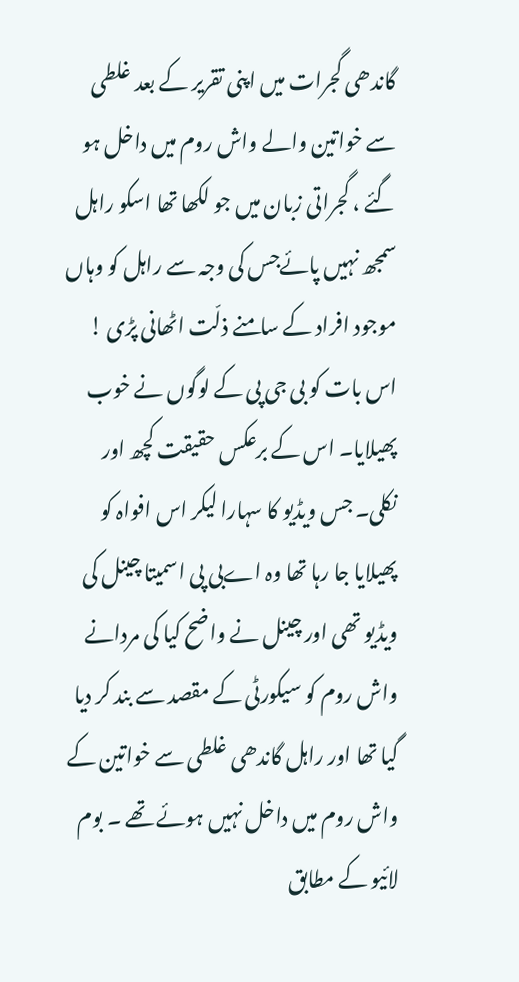گاندھی گجرات میں اپنی تقریر کے بعد غلطی سے خواتین والے واش روم میں داخل ہو گئے ، گجراتی زبان میں جو لکھا تھا اسکو راہل سمجھ نہیں پائےجس کی وجہ سے راہل کو وہاں موجود افراد کے سامنے ذلّت اٹھانی پڑی ! اس بات کو بی جی پی کے لوگوں نے خوب پھیلایا۔ اس کے برعکس حقیقت کچھ اور نکلی۔ جس ویڈیو کا سہارا لیکر اس افواہ کو پھیلایا جا رہا تھا وہ اےبی پی اسمیتا چینل کی ویڈیو تھی اور چینل نے واضح کیا کی مردانے واش روم کو سیکورٹی کے مقصد سے بند کر دیا گیا تھا اور راہل گاندھی غلطی سے خواتین کے واش روم میں داخل نہیں ہوئے تھے ۔ بوم لائیو کے مطابق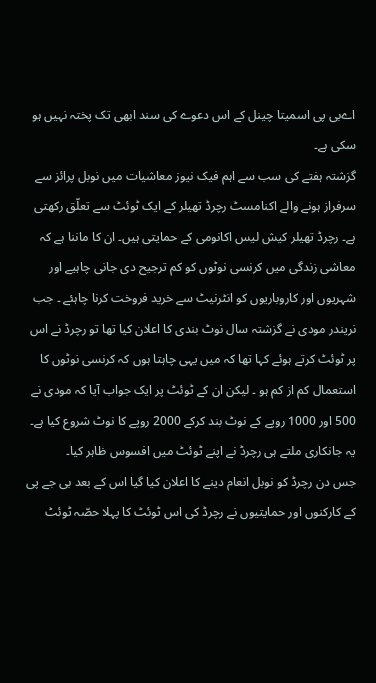اےبی پی اسمیتا چینل کے اس دعوے کی سند ابھی تک پختہ نہیں ہو سکی ہے۔
گزشتہ ہفتے کی سب سے اہم فیک نیوز معاشیات میں نوبل پرائز سے سرفراز ہونے والے اکنامسٹ رچرڈ تھیلر کے ایک ٹوئٹ سے تعلّق رکھتی ہے۔ رچرڈ تھیلر کیش لیس اکانومی کے حمایتی ہیں۔ ان کا ماننا ہے کہ معاشی زندگی میں کرنسی نوٹوں کو کم ترجیح دی جانی چاہیے اور شہریوں اور کاروباریوں کو انٹرنیٹ سے خرید فروخت کرنا چاہئے ۔ جب نریندر مودی نے گزشتہ سال نوٹ بندی کا اعلان کیا تھا تو رچرڈ نے اس پر ٹوئٹ کرتے ہوئے کہا تھا کہ میں یہی چاہتا ہوں کہ کرنسی نوٹوں کا استعمال کم از کم ہو ۔ لیکن ان کے ٹوئٹ پر ایک جواب آیا کہ مودی نے 500 اور 1000 روپے کے نوٹ بند کرکے 2000 روپے کا نوٹ شروع کیا ہے۔ یہ جانکاری ملتے ہی رچرڈ نے اپنے ٹوئٹ میں افسوس ظاہر کیا۔
جس دن رچرڈ کو نوبل انعام دینے کا اعلان کیا گیا اس کے بعد بی جے پی کے کارکنوں اور حمایتیوں نے رچرڈ کی اس ٹوئٹ کا پہلا حصّہ ٹوئٹ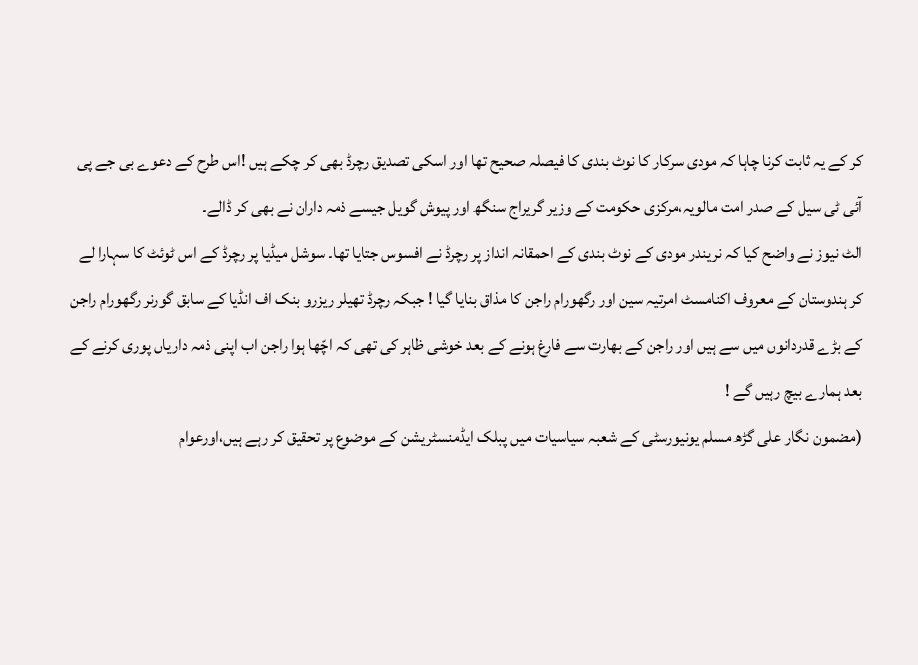کر کے یہ ثابت کرنا چاہا کہ مودی سرکار کا نوٹ بندی کا فیصلہ صحیح تھا اور اسکی تصدیق رچرڈ بھی کر چکے ہیں !اس طرح کے دعوے بی جے پی آئی ٹی سیل کے صدر امت مالویہ،مرکزی حکومت کے وزیر گریراج سنگھ اور پیوش گویل جیسے ذمہ داران نے بھی کر ڈالے۔
الٹ نیوز نے واضح کیا کہ نریندر مودی کے نوٹ بندی کے احمقانہ انداز پر رچرڈ نے افسوس جتایا تھا۔ سوشل میڈیا پر رچرڈ کے اس ٹوئٹ کا سہارا لے کر ہندوستان کے معروف اکنامسٹ امرتیہ سین اور رگھورام راجن کا مذاق بنایا گیا ! جبکہ رچرڈ تھیلر ریزرو بنک اف انڈیا کے سابق گورنر رگھورام راجن کے بڑے قدردانوں میں سے ہیں اور راجن کے بھارت سے فارغ ہونے کے بعد خوشی ظاہر کی تھی کہ اچّھا ہوا راجن اب اپنی ذمہ داریاں پوری کرنے کے بعد ہمارے بیچ رہیں گے !
(مضمون نگار علی گڑھ مسلم یونیورسٹی کے شعبہ سیاسیات میں پبلک ایڈمنسٹریشن کے موضوع پر تحقیق کر رہے ہیں،اورعوام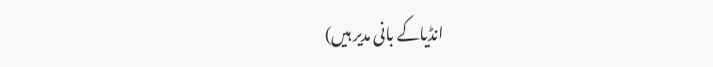انڈیاکے بانی مدیر ہیں)